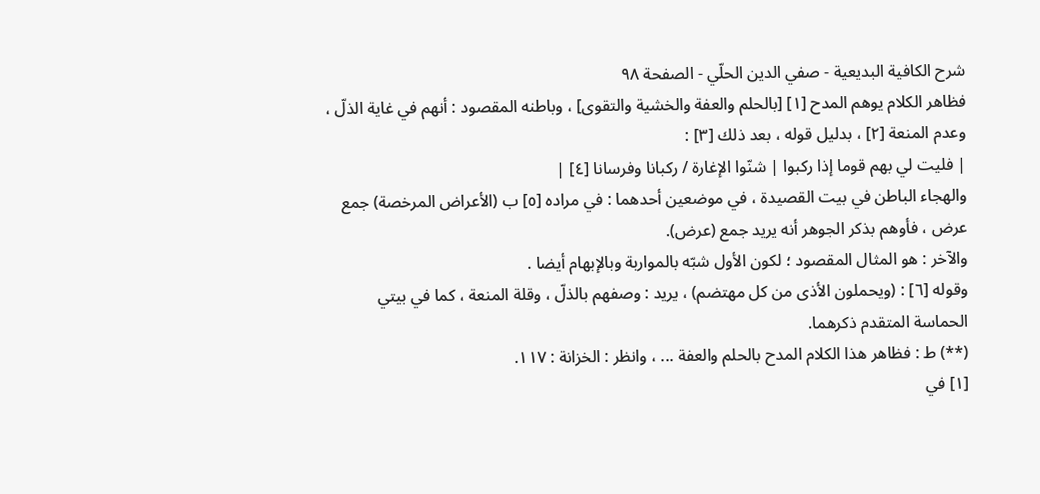شرح الكافية البديعية - صفي الدين الحلّي - الصفحة ٩٨
فظاهر الكلام يوهم المدح [١] [بالحلم والعفة والخشية والتقوى] ، وباطنه المقصود : أنهم في غاية الذلّ ، وعدم المنعة [٢] ، بدليل قوله ، بعد ذلك [٣] :
| فليت لي بهم قوما إذا ركبوا | شنّوا الإغارة / ركبانا وفرسانا [٤] |
والهجاء الباطن في بيت القصيدة ، في موضعين أحدهما : في مراده [٥] ب (الأعراض المرخصة) جمع عرض ، فأوهم بذكر الجوهر أنه يريد جمع (عرض).
والآخر : هو المثال المقصود ؛ لكون الأول شبّه بالمواربة وبالإبهام أيضا .
وقوله [٦] : (ويحملون الأذى من كل مهتضم) ، يريد : وصفهم بالذلّ ، وقلة المنعة ، كما في بيتي الحماسة المتقدم ذكرهما.
(**) ط : فظاهر هذا الكلام المدح بالحلم والعفة ... ، وانظر : الخزانة : ١١٧.
[١] في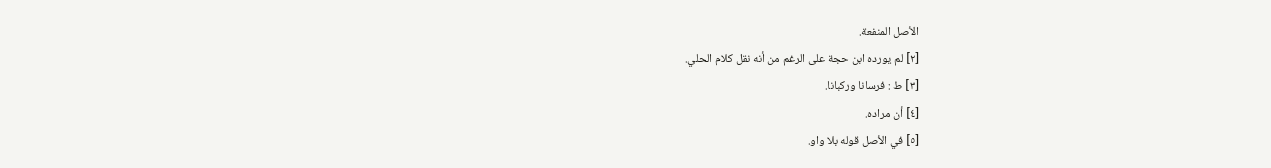الأصل المنفعة.
[٢] لم يورده ابن حجة على الرغم من أنه نقل كلام الحلي.
[٣] ط : فرسانا وركبانا.
[٤] أن مراده.
[٥] في الأصل قوله بلا واو.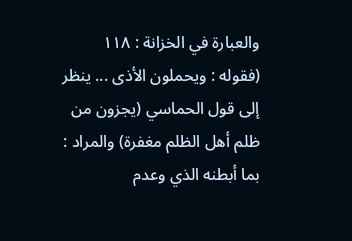والعبارة في الخزانة : ١١٨ (فقوله : ويحملون الأذى ... ينظر إلى قول الحماسي (يجزون من ظلم أهل الظلم مغفرة) والمراد : بما أبطنه الذي وعدم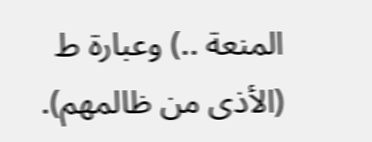المنعة ..) وعبارة ط (الأذى من ظالمهم).